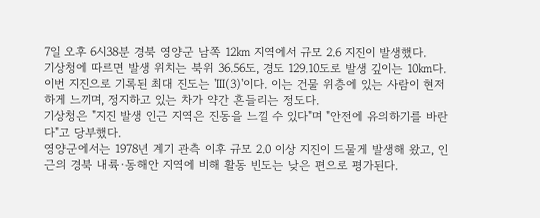7일 오후 6시38분 경북 영양군 남쪽 12㎞ 지역에서 규모 2.6 지진이 발생했다.
기상청에 따르면 발생 위치는 북위 36.56도, 경도 129.10도로 발생 깊이는 10㎞다.
이번 지진으로 기록된 최대 진도는 'Ⅲ(3)'이다. 이는 건물 위층에 있는 사람이 현저하게 느끼며, 정지하고 있는 차가 약간 흔들리는 정도다.
기상청은 "지진 발생 인근 지역은 진동을 느낄 수 있다"며 "안전에 유의하기를 바란다"고 당부했다.
영양군에서는 1978년 계기 관측 이후 규모 2.0 이상 지진이 드물게 발생해 왔고, 인근의 경북 내륙·동해안 지역에 비해 활동 빈도는 낮은 편으로 평가된다.